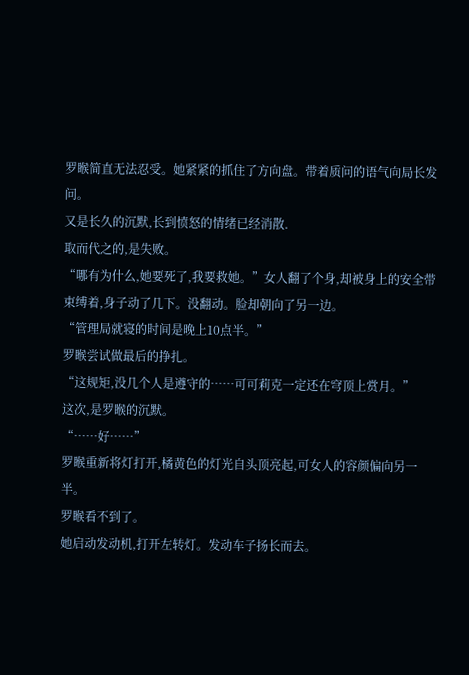罗睺简直无法忍受。她紧紧的抓住了方向盘。带着质问的语气向局长发问。
又是长久的沉默,长到愤怒的情绪已经消散.
取而代之的,是失败。
“哪有为什么,她要死了,我要救她。”女人翻了个身,却被身上的安全带束缚着,身子动了几下。没翻动。脸却朝向了另一边。
“管理局就寝的时间是晚上10点半。”
罗睺尝试做最后的挣扎。
“这规矩,没几个人是遵守的……可可莉克一定还在穹顶上赏月。”
这次,是罗睺的沉默。
“……好……”
罗睺重新将灯打开,橘黄色的灯光自头顶亮起,可女人的容颜偏向另一半。
罗睺看不到了。
她启动发动机,打开左转灯。发动车子扬长而去。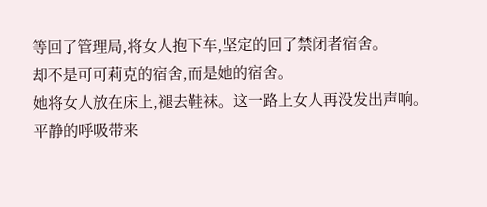等回了管理局,将女人抱下车,坚定的回了禁闭者宿舍。
却不是可可莉克的宿舍,而是她的宿舍。
她将女人放在床上,褪去鞋袜。这一路上女人再没发出声响。平静的呼吸带来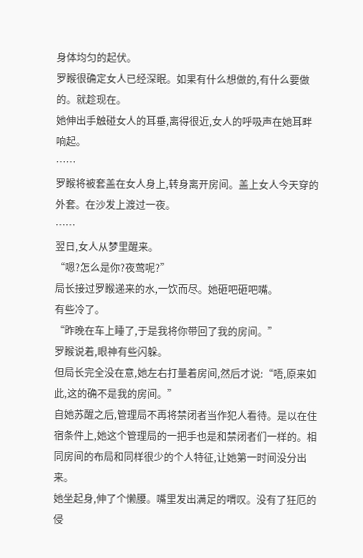身体均匀的起伏。
罗睺很确定女人已经深眠。如果有什么想做的,有什么要做的。就趁现在。
她伸出手触碰女人的耳垂,离得很近,女人的呼吸声在她耳畔响起。
……
罗睺将被套盖在女人身上,转身离开房间。盖上女人今天穿的外套。在沙发上渡过一夜。
……
翌日,女人从梦里醒来。
“嗯?怎么是你?夜莺呢?”
局长接过罗睺递来的水,一饮而尽。她砸吧砸吧嘴。
有些冷了。
“昨晚在车上睡了,于是我将你带回了我的房间。”
罗睺说着,眼神有些闪躲。
但局长完全没在意,她左右打量着房间,然后才说:“唔,原来如此,这的确不是我的房间。”
自她苏醒之后,管理局不再将禁闭者当作犯人看待。是以在住宿条件上,她这个管理局的一把手也是和禁闭者们一样的。相同房间的布局和同样很少的个人特征,让她第一时间没分出来。
她坐起身,伸了个懒腰。嘴里发出满足的喟叹。没有了狂厄的侵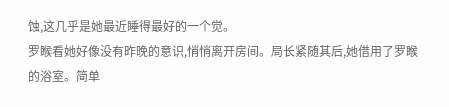蚀,这几乎是她最近睡得最好的一个觉。
罗睺看她好像没有昨晚的意识,悄悄离开房间。局长紧随其后,她借用了罗睺的浴室。简单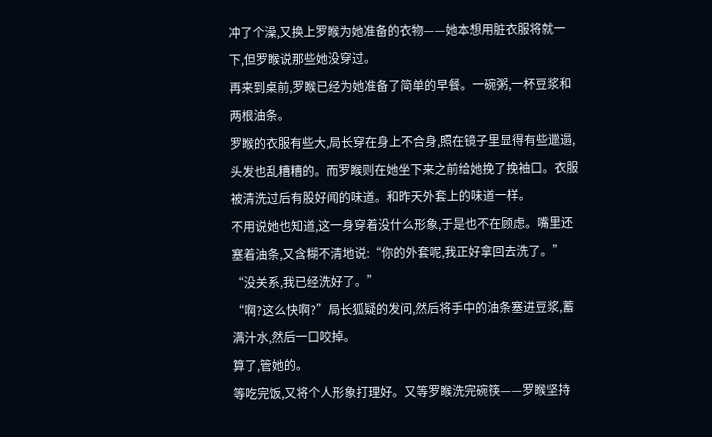冲了个澡,又换上罗睺为她准备的衣物——她本想用脏衣服将就一下,但罗睺说那些她没穿过。
再来到桌前,罗睺已经为她准备了简单的早餐。一碗粥,一杯豆浆和两根油条。
罗睺的衣服有些大,局长穿在身上不合身,照在镜子里显得有些邋遢,头发也乱糟糟的。而罗睺则在她坐下来之前给她挽了挽袖口。衣服被清洗过后有股好闻的味道。和昨天外套上的味道一样。
不用说她也知道,这一身穿着没什么形象,于是也不在顾虑。嘴里还塞着油条,又含糊不清地说:“你的外套呢,我正好拿回去洗了。”
“没关系,我已经洗好了。”
“啊?这么快啊?”局长狐疑的发问,然后将手中的油条塞进豆浆,蓄满汁水,然后一口咬掉。
算了,管她的。
等吃完饭,又将个人形象打理好。又等罗睺洗完碗筷——罗睺坚持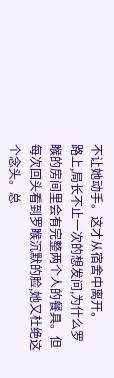不让她动手。这才从宿舍中离开。
路上,局长不止一次的想发问,为什么罗睺的房间里会有完整两个人的餐具。但每次回头看到罗睺沉默的脸,她又杜绝这个念头。总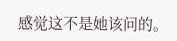感觉这不是她该问的。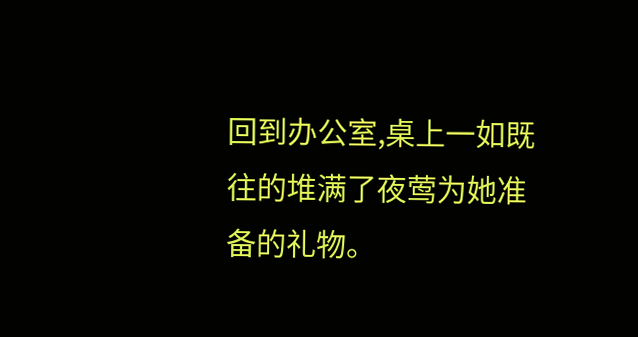回到办公室,桌上一如既往的堆满了夜莺为她准备的礼物。